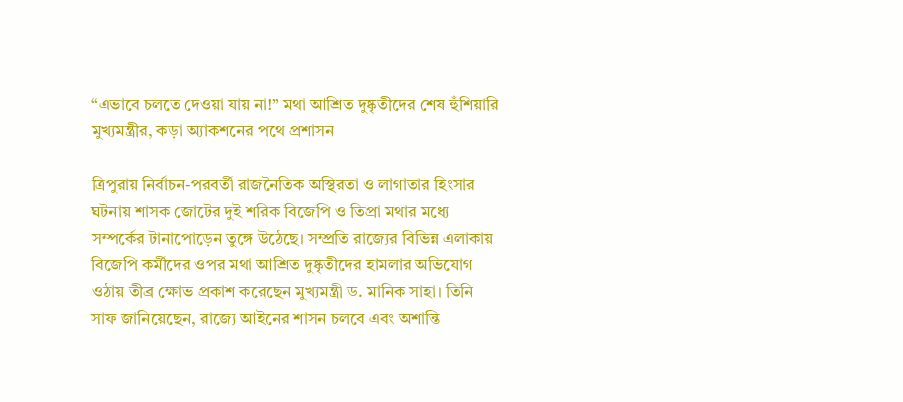“এভাবে চলতে দেওয়া যায় না!” মথা আশ্রিত দুষ্কৃতীদের শেষ হুঁশিয়ারি মুখ্যমন্ত্রীর, কড়া অ্যাকশনের পথে প্রশাসন

ত্রিপুরায় নির্বাচন-পরবর্তী রাজনৈতিক অস্থিরতা ও লাগাতার হিংসার ঘটনায় শাসক জোটের দুই শরিক বিজেপি ও তিপ্রা মথার মধ্যে সম্পর্কের টানাপোড়েন তুঙ্গে উঠেছে। সম্প্রতি রাজ্যের বিভিন্ন এলাকায় বিজেপি কর্মীদের ওপর মথা আশ্রিত দুষ্কৃতীদের হামলার অভিযোগ ওঠায় তীব্র ক্ষোভ প্রকাশ করেছেন মুখ্যমন্ত্রী ড. মানিক সাহা। তিনি সাফ জানিয়েছেন, রাজ্যে আইনের শাসন চলবে এবং অশান্তি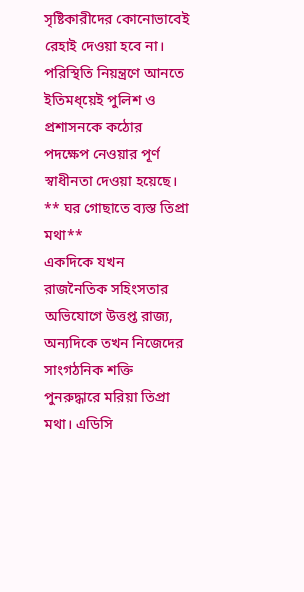সৃষ্টিকারীদের কোনোভাবেই রেহাই দেওয়া হবে না। পরিস্থিতি নিয়ন্ত্রণে আনতে ইতিমধ্য়েই পুলিশ ও প্রশাসনকে কঠোর পদক্ষেপ নেওয়ার পূর্ণ স্বাধীনতা দেওয়া হয়েছে।
** ঘর গোছাতে ব্যস্ত তিপ্রা মথা**
একদিকে যখন রাজনৈতিক সহিংসতার অভিযোগে উত্তপ্ত রাজ্য, অন্যদিকে তখন নিজেদের সাংগঠনিক শক্তি পুনরুদ্ধারে মরিয়া তিপ্রা মথা। এডিসি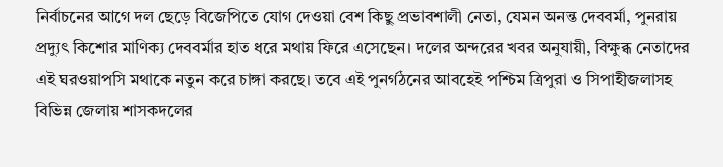নির্বাচনের আগে দল ছেড়ে বিজেপিতে যোগ দেওয়া বেশ কিছু প্রভাবশালী নেতা, যেমন অনন্ত দেববর্মা, পুনরায় প্রদ্যুৎ কিশোর মাণিক্য দেববর্মার হাত ধরে মথায় ফিরে এসেছেন। দলের অন্দরের খবর অনুযায়ী, বিক্ষুব্ধ নেতাদের এই ঘরওয়াপসি মথাকে নতুন করে চাঙ্গা করছে। তবে এই পুনর্গঠনের আবহেই পশ্চিম ত্রিপুরা ও সিপাহীজলাসহ বিভিন্ন জেলায় শাসকদলের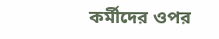কর্মীদের ওপর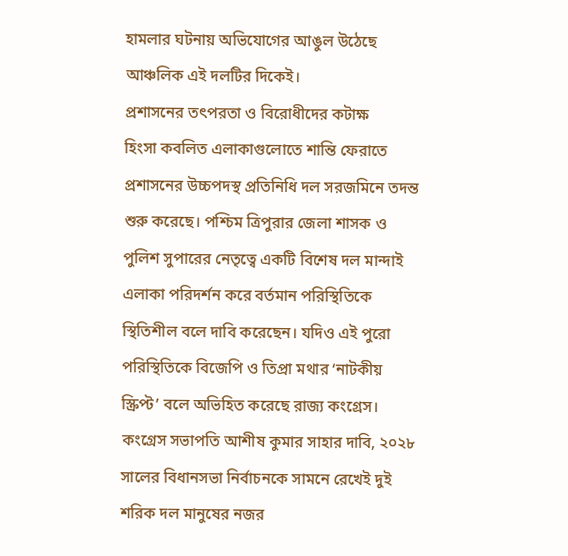হামলার ঘটনায় অভিযোগের আঙুল উঠেছে আঞ্চলিক এই দলটির দিকেই।
প্রশাসনের তৎপরতা ও বিরোধীদের কটাক্ষ
হিংসা কবলিত এলাকাগুলোতে শান্তি ফেরাতে প্রশাসনের উচ্চপদস্থ প্রতিনিধি দল সরজমিনে তদন্ত শুরু করেছে। পশ্চিম ত্রিপুরার জেলা শাসক ও পুলিশ সুপারের নেতৃত্বে একটি বিশেষ দল মান্দাই এলাকা পরিদর্শন করে বর্তমান পরিস্থিতিকে স্থিতিশীল বলে দাবি করেছেন। যদিও এই পুরো পরিস্থিতিকে বিজেপি ও তিপ্রা মথার ‘নাটকীয় স্ক্রিপ্ট’ বলে অভিহিত করেছে রাজ্য কংগ্রেস। কংগ্রেস সভাপতি আশীষ কুমার সাহার দাবি, ২০২৮ সালের বিধানসভা নির্বাচনকে সামনে রেখেই দুই শরিক দল মানুষের নজর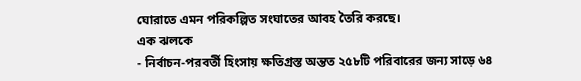ঘোরাতে এমন পরিকল্পিত সংঘাতের আবহ তৈরি করছে।
এক ঝলকে
- নির্বাচন-পরবর্তী হিংসায় ক্ষতিগ্রস্ত অন্তত ২৫৮টি পরিবারের জন্য সাড়ে ৬৪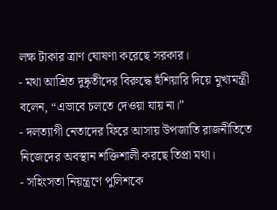লক্ষ টাকার ত্রাণ ঘোষণা করেছে সরকার।
- মথা আশ্রিত দুষ্কৃতীদের বিরুদ্ধে হুঁশিয়ারি দিয়ে মুখ্যমন্ত্রী বলেন, “এভাবে চলতে দেওয়া যায় না।”
- দলত্যাগী নেতাদের ফিরে আসায় উপজাতি রাজনীতিতে নিজেদের অবস্থান শক্তিশালী করছে তিপ্রা মথা।
- সহিংসতা নিয়ন্ত্রণে পুলিশকে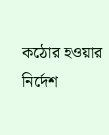কঠোর হওয়ার নির্দেশ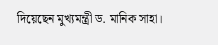দিয়েছেন মুখ্যমন্ত্রী ড. মানিক সাহা।